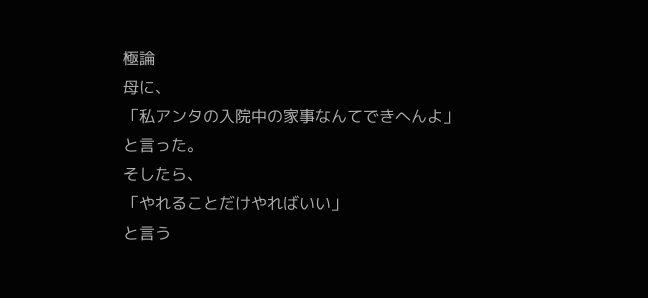極論
母に、
「私アンタの入院中の家事なんてできへんよ」
と言った。
そしたら、
「やれることだけやればいい」
と言う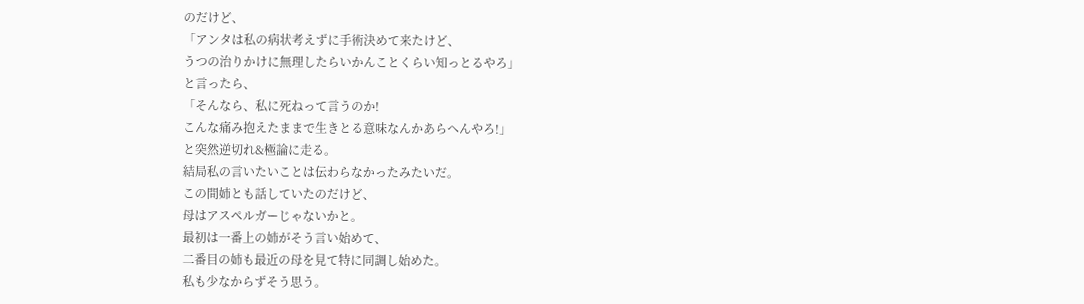のだけど、
「アンタは私の病状考えずに手術決めて来たけど、
うつの治りかけに無理したらいかんことくらい知っとるやろ」
と言ったら、
「そんなら、私に死ねって言うのか!
こんな痛み抱えたままで生きとる意味なんかあらへんやろ!」
と突然逆切れ&極論に走る。
結局私の言いたいことは伝わらなかったみたいだ。
この間姉とも話していたのだけど、
母はアスペルガーじゃないかと。
最初は一番上の姉がそう言い始めて、
二番目の姉も最近の母を見て特に同調し始めた。
私も少なからずそう思う。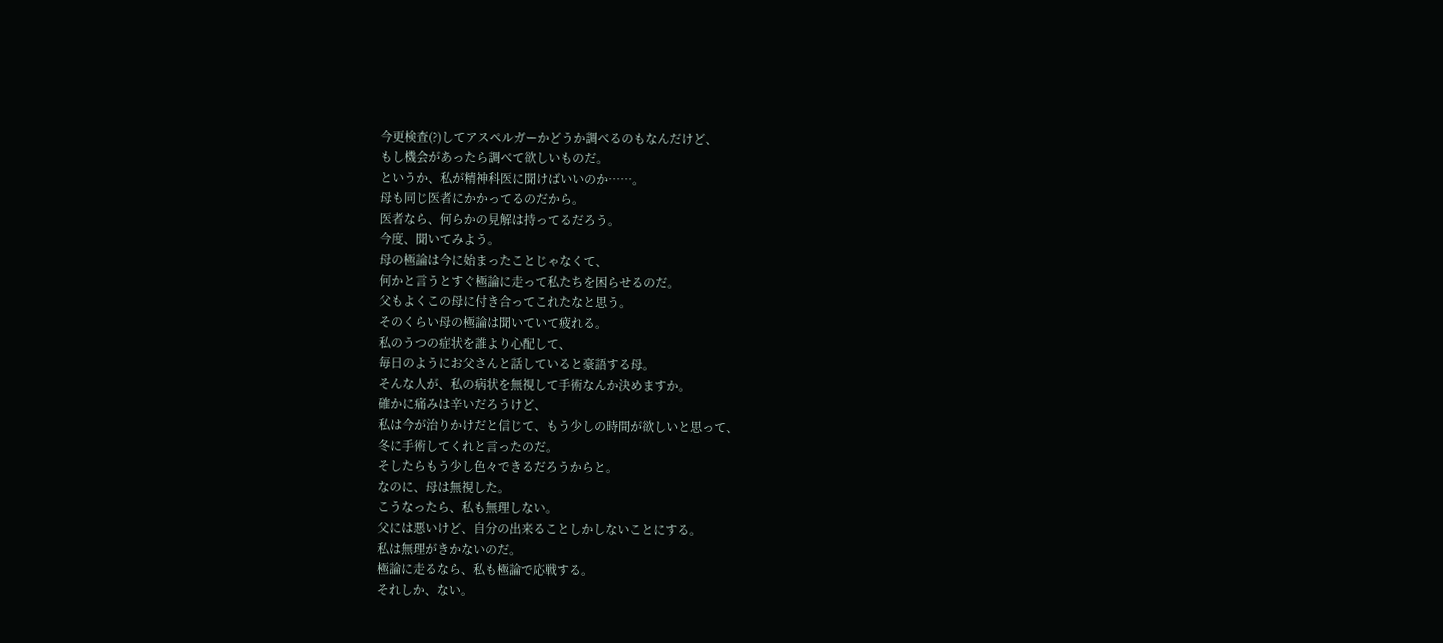今更検査(?)してアスペルガーかどうか調べるのもなんだけど、
もし機会があったら調べて欲しいものだ。
というか、私が精神科医に聞けばいいのか……。
母も同じ医者にかかってるのだから。
医者なら、何らかの見解は持ってるだろう。
今度、聞いてみよう。
母の極論は今に始まったことじゃなくて、
何かと言うとすぐ極論に走って私たちを困らせるのだ。
父もよくこの母に付き合ってこれたなと思う。
そのくらい母の極論は聞いていて疲れる。
私のうつの症状を誰より心配して、
毎日のようにお父さんと話していると豪語する母。
そんな人が、私の病状を無視して手術なんか決めますか。
確かに痛みは辛いだろうけど、
私は今が治りかけだと信じて、もう少しの時間が欲しいと思って、
冬に手術してくれと言ったのだ。
そしたらもう少し色々できるだろうからと。
なのに、母は無視した。
こうなったら、私も無理しない。
父には悪いけど、自分の出来ることしかしないことにする。
私は無理がきかないのだ。
極論に走るなら、私も極論で応戦する。
それしか、ない。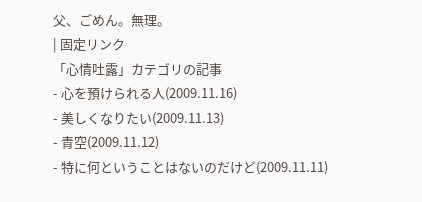父、ごめん。無理。
| 固定リンク
「心情吐露」カテゴリの記事
- 心を預けられる人(2009.11.16)
- 美しくなりたい(2009.11.13)
- 青空(2009.11.12)
- 特に何ということはないのだけど(2009.11.11)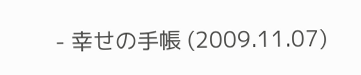- 幸せの手帳 (2009.11.07)